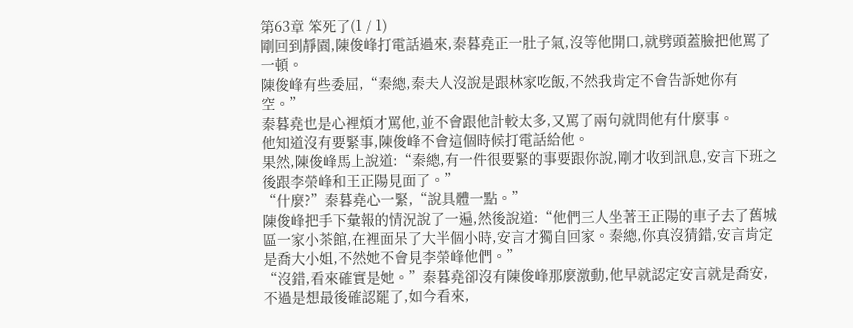第63章 笨死了(1 / 1)
剛回到靜園,陳俊峰打電話過來,秦暮堯正一肚子氣,沒等他開口,就劈頭蓋臉把他罵了一頓。
陳俊峰有些委屈,“秦總,秦夫人沒說是跟林家吃飯,不然我肯定不會告訴她你有空。”
秦暮堯也是心裡煩才罵他,並不會跟他計較太多,又罵了兩句就問他有什麼事。
他知道沒有要緊事,陳俊峰不會這個時候打電話給他。
果然,陳俊峰馬上說道:“秦總,有一件很要緊的事要跟你說,剛才收到訊息,安言下班之後跟李榮峰和王正陽見面了。”
“什麼?”秦暮堯心一緊,“說具體一點。”
陳俊峰把手下彙報的情況說了一遍,然後說道:“他們三人坐著王正陽的車子去了舊城區一家小茶館,在裡面呆了大半個小時,安言才獨自回家。秦總,你真沒猜錯,安言肯定是喬大小姐,不然她不會見李榮峰他們。”
“沒錯,看來確實是她。”秦暮堯卻沒有陳俊峰那麼激動,他早就認定安言就是喬安,不過是想最後確認罷了,如今看來,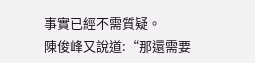事實已經不需質疑。
陳俊峰又說道:“那還需要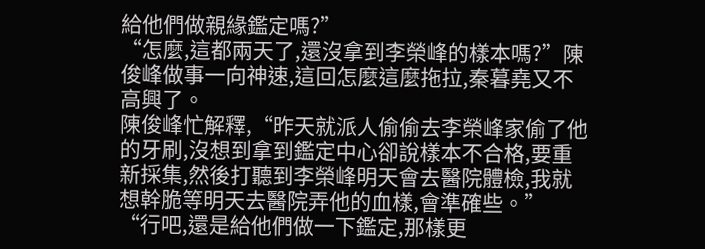給他們做親緣鑑定嗎?”
“怎麼,這都兩天了,還沒拿到李榮峰的樣本嗎?”陳俊峰做事一向神速,這回怎麼這麼拖拉,秦暮堯又不高興了。
陳俊峰忙解釋,“昨天就派人偷偷去李榮峰家偷了他的牙刷,沒想到拿到鑑定中心卻說樣本不合格,要重新採集,然後打聽到李榮峰明天會去醫院體檢,我就想幹脆等明天去醫院弄他的血樣,會準確些。”
“行吧,還是給他們做一下鑑定,那樣更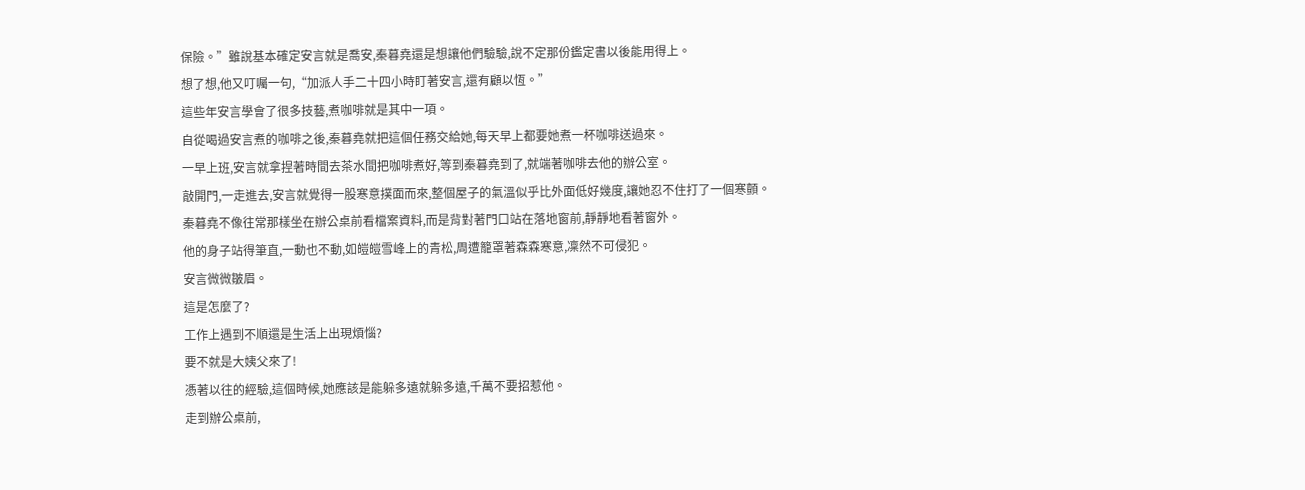保險。”雖說基本確定安言就是喬安,秦暮堯還是想讓他們驗驗,說不定那份鑑定書以後能用得上。
想了想,他又叮囑一句,“加派人手二十四小時盯著安言,還有顧以恆。”
這些年安言學會了很多技藝,煮咖啡就是其中一項。
自從喝過安言煮的咖啡之後,秦暮堯就把這個任務交給她,每天早上都要她煮一杯咖啡送過來。
一早上班,安言就拿捏著時間去茶水間把咖啡煮好,等到秦暮堯到了,就端著咖啡去他的辦公室。
敲開門,一走進去,安言就覺得一股寒意撲面而來,整個屋子的氣溫似乎比外面低好幾度,讓她忍不住打了一個寒顫。
秦暮堯不像往常那樣坐在辦公桌前看檔案資料,而是背對著門口站在落地窗前,靜靜地看著窗外。
他的身子站得筆直,一動也不動,如皚皚雪峰上的青松,周遭籠罩著森森寒意,凜然不可侵犯。
安言微微皺眉。
這是怎麼了?
工作上遇到不順還是生活上出現煩惱?
要不就是大姨父來了!
憑著以往的經驗,這個時候,她應該是能躲多遠就躲多遠,千萬不要招惹他。
走到辦公桌前,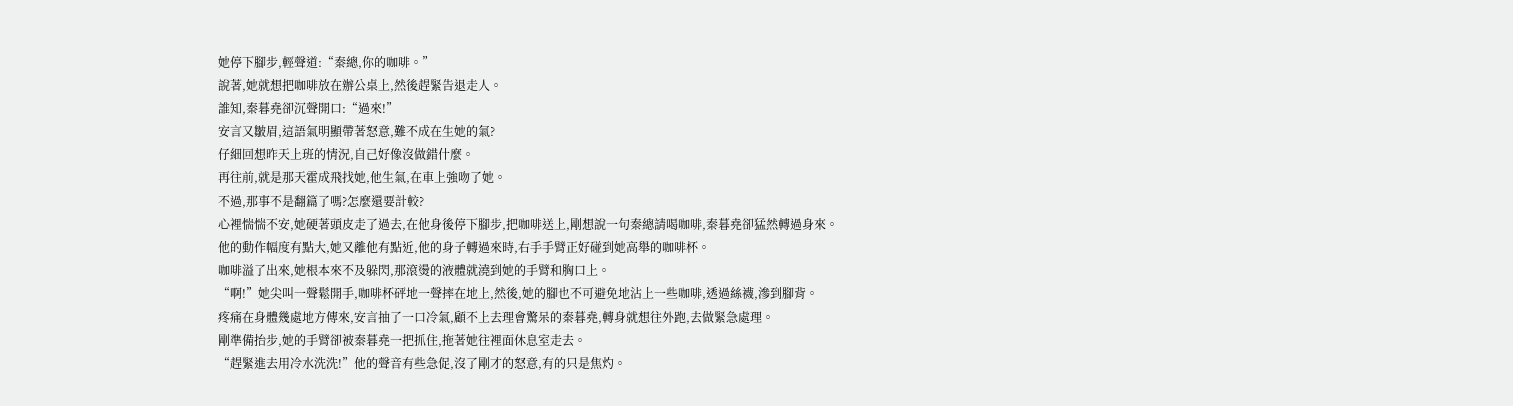她停下腳步,輕聲道:“秦總,你的咖啡。”
說著,她就想把咖啡放在辦公桌上,然後趕緊告退走人。
誰知,秦暮堯卻沉聲開口:“過來!”
安言又皺眉,這語氣明顯帶著怒意,難不成在生她的氣?
仔細回想昨天上班的情況,自己好像沒做錯什麼。
再往前,就是那天霍成飛找她,他生氣,在車上強吻了她。
不過,那事不是翻篇了嗎?怎麼還要計較?
心裡惴惴不安,她硬著頭皮走了過去,在他身後停下腳步,把咖啡送上,剛想說一句秦總請喝咖啡,秦暮堯卻猛然轉過身來。
他的動作幅度有點大,她又離他有點近,他的身子轉過來時,右手手臂正好碰到她高舉的咖啡杯。
咖啡溢了出來,她根本來不及躲閃,那滾燙的液體就澆到她的手臂和胸口上。
“啊!”她尖叫一聲鬆開手,咖啡杯砰地一聲摔在地上,然後,她的腳也不可避免地沾上一些咖啡,透過絲襪,滲到腳背。
疼痛在身體幾處地方傳來,安言抽了一口冷氣,顧不上去理會驚呆的秦暮堯,轉身就想往外跑,去做緊急處理。
剛準備抬步,她的手臂卻被秦暮堯一把抓住,拖著她往裡面休息室走去。
“趕緊進去用冷水洗洗!”他的聲音有些急促,沒了剛才的怒意,有的只是焦灼。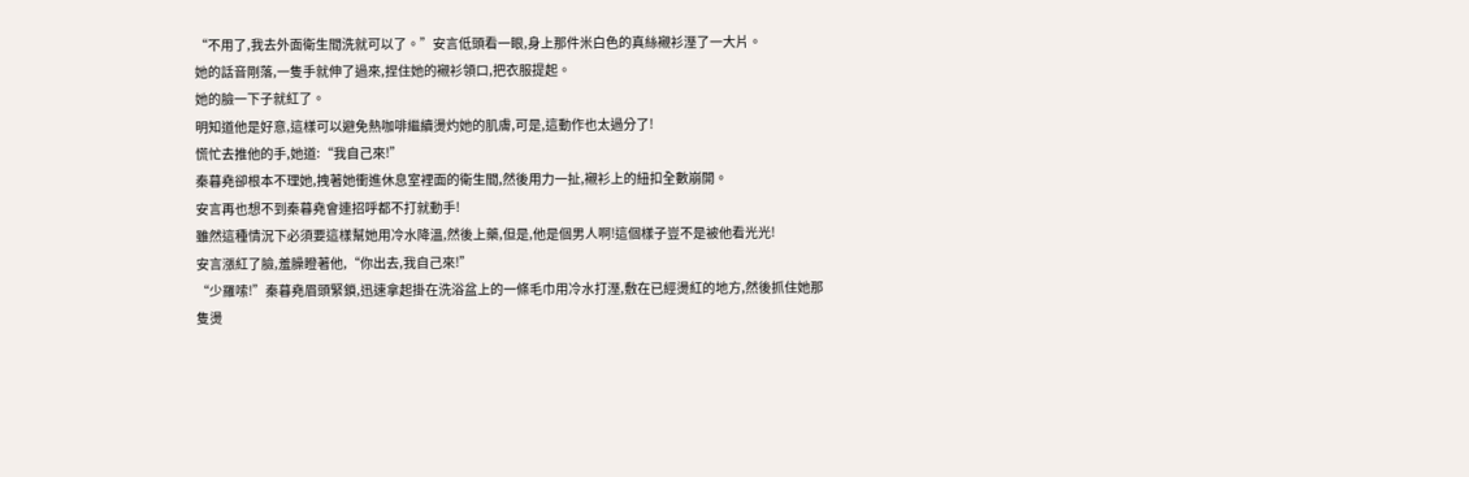“不用了,我去外面衛生間洗就可以了。”安言低頭看一眼,身上那件米白色的真絲襯衫溼了一大片。
她的話音剛落,一隻手就伸了過來,捏住她的襯衫領口,把衣服提起。
她的臉一下子就紅了。
明知道他是好意,這樣可以避免熱咖啡繼續燙灼她的肌膚,可是,這動作也太過分了!
慌忙去推他的手,她道:“我自己來!”
秦暮堯卻根本不理她,拽著她衝進休息室裡面的衛生間,然後用力一扯,襯衫上的紐扣全數崩開。
安言再也想不到秦暮堯會連招呼都不打就動手!
雖然這種情況下必須要這樣幫她用冷水降溫,然後上藥,但是,他是個男人啊!這個樣子豈不是被他看光光!
安言漲紅了臉,羞臊瞪著他,“你出去,我自己來!”
“少羅嗦!”秦暮堯眉頭緊鎖,迅速拿起掛在洗浴盆上的一條毛巾用冷水打溼,敷在已經燙紅的地方,然後抓住她那隻燙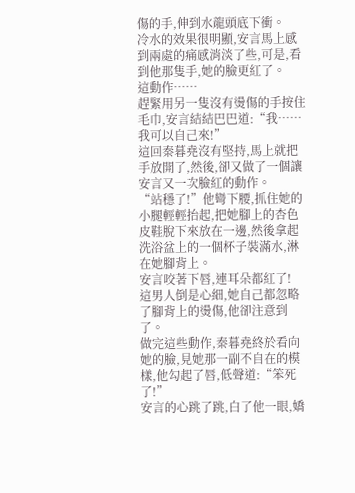傷的手,伸到水龍頭底下衝。
冷水的效果很明顯,安言馬上感到兩處的痛感消淡了些,可是,看到他那隻手,她的臉更紅了。
這動作……
趕緊用另一隻沒有燙傷的手按住毛巾,安言結結巴巴道:“我……我可以自己來!”
這回秦暮堯沒有堅持,馬上就把手放開了,然後,卻又做了一個讓安言又一次臉紅的動作。
“站穩了!”他彎下腰,抓住她的小腿輕輕抬起,把她腳上的杏色皮鞋脫下來放在一邊,然後拿起洗浴盆上的一個杯子裝滿水,淋在她腳背上。
安言咬著下唇,連耳朵都紅了!
這男人倒是心細,她自己都忽略了腳背上的燙傷,他卻注意到了。
做完這些動作,秦暮堯終於看向她的臉,見她那一副不自在的模樣,他勾起了唇,低聲道:“笨死了!”
安言的心跳了跳,白了他一眼,嬌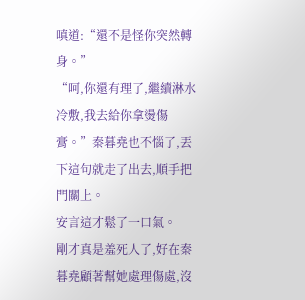嗔道:“還不是怪你突然轉身。”
“呵,你還有理了,繼續淋水冷敷,我去給你拿燙傷膏。”秦暮堯也不惱了,丟下這句就走了出去,順手把門關上。
安言這才鬆了一口氣。
剛才真是羞死人了,好在秦暮堯顧著幫她處理傷處,沒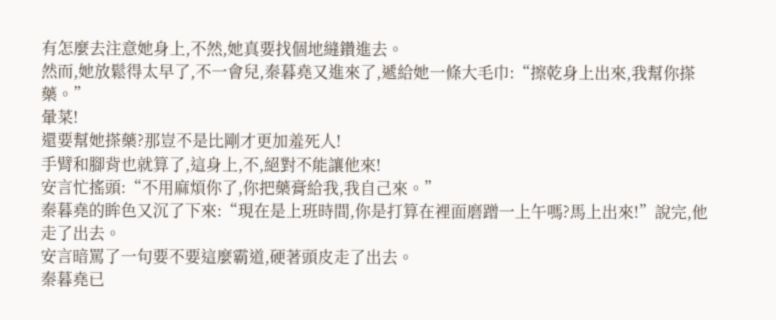有怎麼去注意她身上,不然,她真要找個地縫鑽進去。
然而,她放鬆得太早了,不一會兒,秦暮堯又進來了,遞給她一條大毛巾:“擦乾身上出來,我幫你搽藥。”
暈菜!
還要幫她搽藥?那豈不是比剛才更加羞死人!
手臂和腳背也就算了,這身上,不,絕對不能讓他來!
安言忙搖頭:“不用麻煩你了,你把藥膏給我,我自己來。”
秦暮堯的眸色又沉了下來:“現在是上班時間,你是打算在裡面磨蹭一上午嗎?馬上出來!”說完,他走了出去。
安言暗罵了一句要不要這麼霸道,硬著頭皮走了出去。
秦暮堯已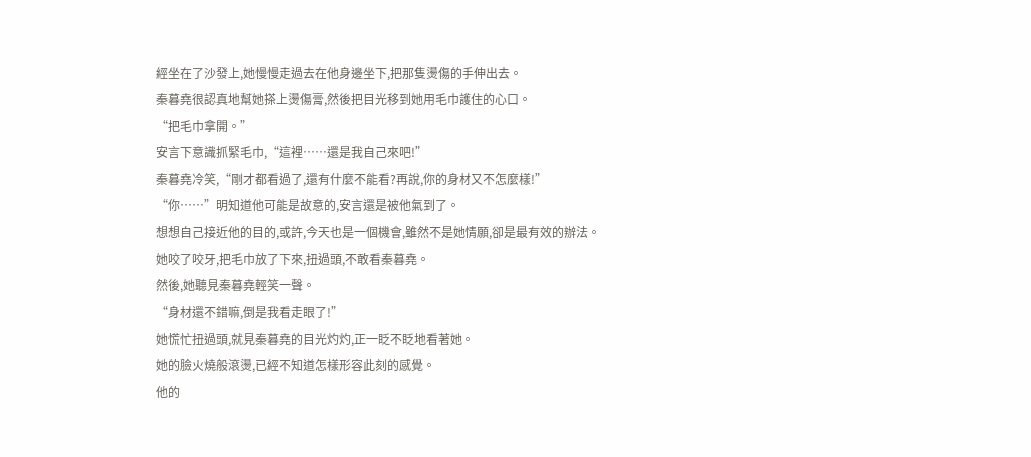經坐在了沙發上,她慢慢走過去在他身邊坐下,把那隻燙傷的手伸出去。
秦暮堯很認真地幫她搽上燙傷膏,然後把目光移到她用毛巾護住的心口。
“把毛巾拿開。”
安言下意識抓緊毛巾,“這裡……還是我自己來吧!”
秦暮堯冷笑,“剛才都看過了,還有什麼不能看?再說,你的身材又不怎麼樣!”
“你……”明知道他可能是故意的,安言還是被他氣到了。
想想自己接近他的目的,或許,今天也是一個機會,雖然不是她情願,卻是最有效的辦法。
她咬了咬牙,把毛巾放了下來,扭過頭,不敢看秦暮堯。
然後,她聽見秦暮堯輕笑一聲。
“身材還不錯嘛,倒是我看走眼了!”
她慌忙扭過頭,就見秦暮堯的目光灼灼,正一眨不眨地看著她。
她的臉火燒般滾燙,已經不知道怎樣形容此刻的感覺。
他的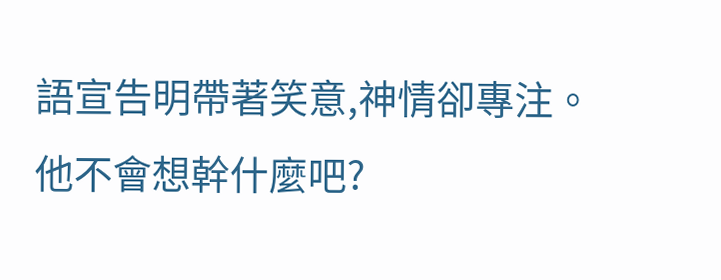語宣告明帶著笑意,神情卻專注。
他不會想幹什麼吧?